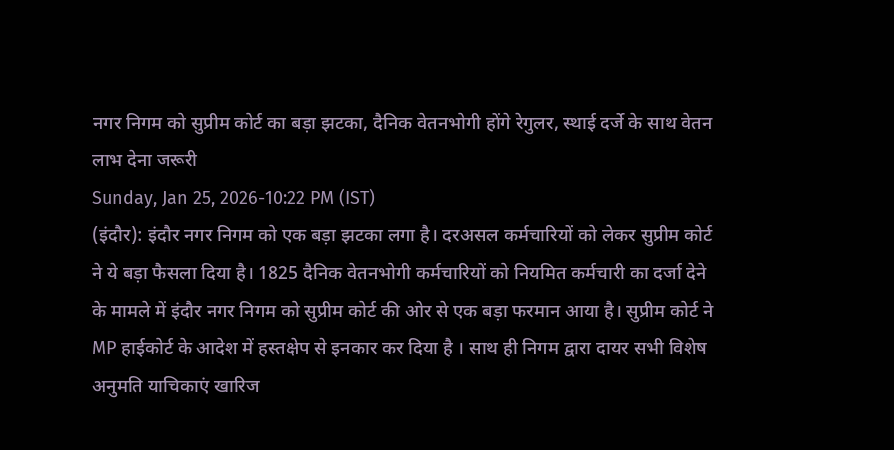नगर निगम को सुप्रीम कोर्ट का बड़ा झटका, दैनिक वेतनभोगी होंगे रेगुलर, स्थाई दर्जे के साथ वेतन लाभ देना जरूरी
Sunday, Jan 25, 2026-10:22 PM (IST)
(इंदौर): इंदौर नगर निगम को एक बड़ा झटका लगा है। दरअसल कर्मचारियों को लेकर सुप्रीम कोर्ट ने ये बड़ा फैसला दिया है। 1825 दैनिक वेतनभोगी कर्मचारियों को नियमित कर्मचारी का दर्जा देने के मामले में इंदौर नगर निगम को सुप्रीम कोर्ट की ओर से एक बड़ा फरमान आया है। सुप्रीम कोर्ट ने MP हाईकोर्ट के आदेश में हस्तक्षेप से इनकार कर दिया है । साथ ही निगम द्वारा दायर सभी विशेष अनुमति याचिकाएं खारिज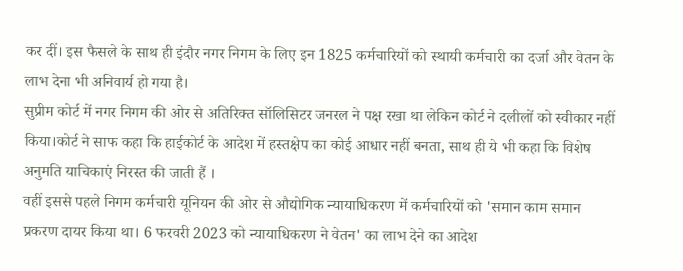कर दीं। इस फैसले के साथ ही इंदौर नगर निगम के लिए इन 1825 कर्मचारियों को स्थायी कर्मचारी का दर्जा और वेतन के लाभ देना भी अनिवार्य हो गया है।
सुप्रीम कोर्ट में नगर निगम की ओर से अतिरिक्त सॉलिसिटर जनरल ने पक्ष रखा था लेकिन कोर्ट ने दलीलों को स्वीकार नहीं किया।कोर्ट ने साफ कहा कि हाईकोर्ट के आदेश में हस्तक्षेप का कोई आधार नहीं बनता, साथ ही ये भी कहा कि विशेष अनुमति याचिकाएं निरस्त की जाती हैं ।
वहीं इससे पहले निगम कर्मचारी यूनियन की ओर से औद्योगिक न्यायाधिकरण में कर्मचारियों को 'समान काम समान प्रकरण दायर किया था। 6 फरवरी 2023 को न्यायाधिकरण ने वेतन' का लाभ देने का आदेश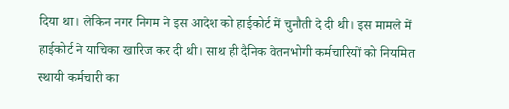दिया था। लेकिन नगर निगम ने इस आदेश को हाईकोर्ट में चुनौती दे दी थी। इस मामले में हाईकोर्ट ने याचिका खारिज कर दी थी। साथ ही दैनिक वेतनभोगी कर्मचारियों को नियमित स्थायी कर्मचारी का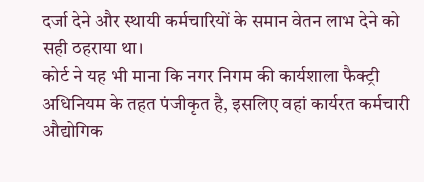दर्जा देने और स्थायी कर्मचारियों के समान वेतन लाभ देने को सही ठहराया था।
कोर्ट ने यह भी माना कि नगर निगम की कार्यशाला फैक्ट्री अधिनियम के तहत पंजीकृत है, इसलिए वहां कार्यरत कर्मचारी औद्योगिक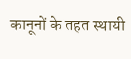कानूनों के तहत स्थायी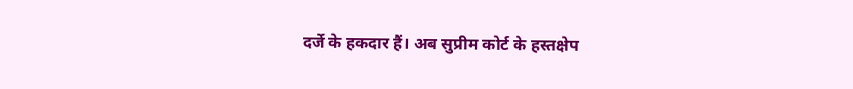दर्जे के हकदार हैं। अब सुप्रीम कोर्ट के हस्तक्षेप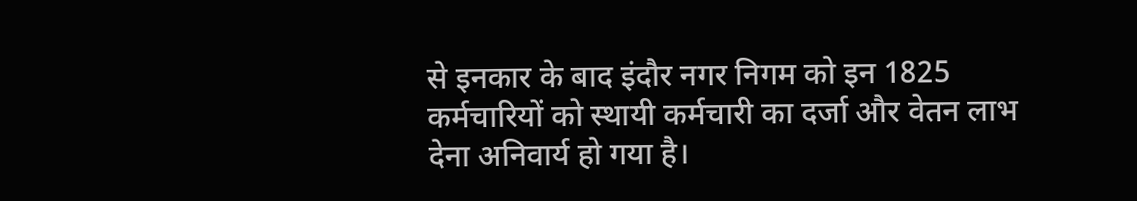से इनकार के बाद इंदौर नगर निगम को इन 1825 कर्मचारियों को स्थायी कर्मचारी का दर्जा और वेतन लाभ देना अनिवार्य हो गया है।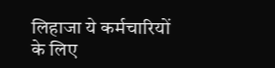लिहाजा ये कर्मचारियों के लिए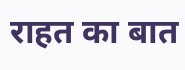राहत का बात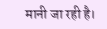मानी जा रही है।